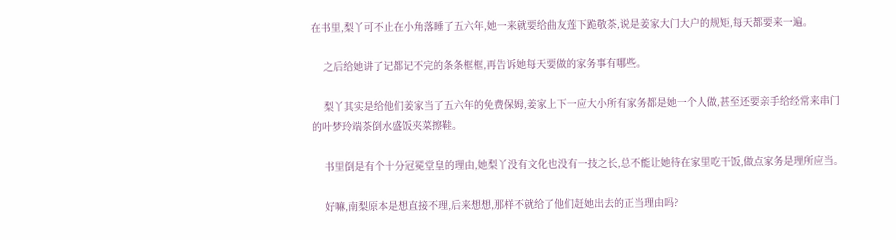在书里,梨丫可不止在小角落睡了五六年,她一来就要给曲友莲下跪敬茶,说是姜家大门大户的规矩,每天都要来一遍。

    之后给她讲了记都记不完的条条框框,再告诉她每天要做的家务事有哪些。

    梨丫其实是给他们姜家当了五六年的免费保姆,姜家上下一应大小所有家务都是她一个人做,甚至还要亲手给经常来串门的叶梦玲端茶倒水盛饭夹菜擦鞋。

    书里倒是有个十分冠冕堂皇的理由,她梨丫没有文化也没有一技之长,总不能让她待在家里吃干饭,做点家务是理所应当。

    好嘛,南梨原本是想直接不理,后来想想,那样不就给了他们赶她出去的正当理由吗?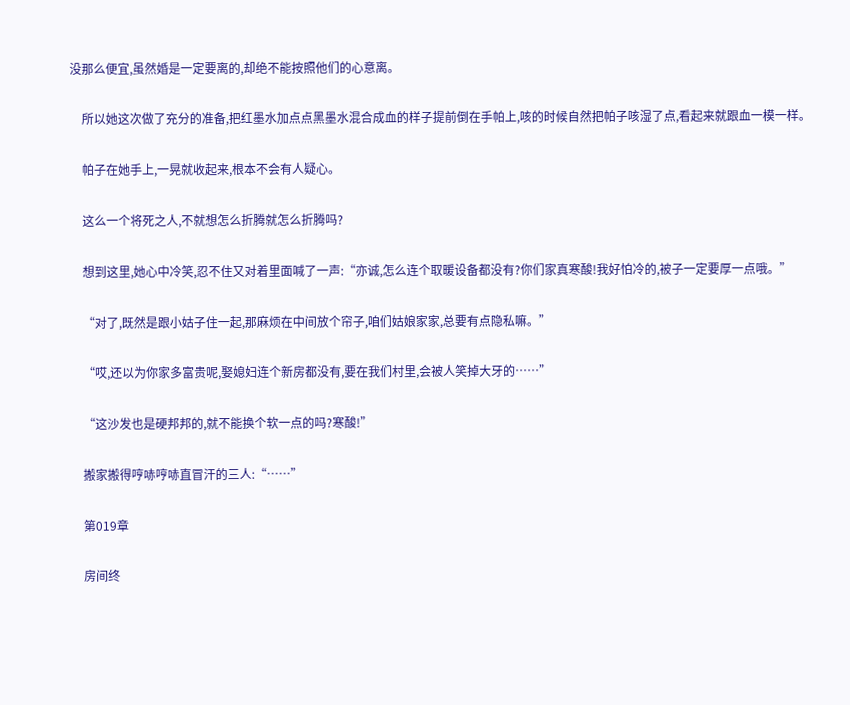没那么便宜,虽然婚是一定要离的,却绝不能按照他们的心意离。

    所以她这次做了充分的准备,把红墨水加点点黑墨水混合成血的样子提前倒在手帕上,咳的时候自然把帕子咳湿了点,看起来就跟血一模一样。

    帕子在她手上,一晃就收起来,根本不会有人疑心。

    这么一个将死之人,不就想怎么折腾就怎么折腾吗?

    想到这里,她心中冷笑,忍不住又对着里面喊了一声:“亦诚,怎么连个取暖设备都没有?你们家真寒酸!我好怕冷的,被子一定要厚一点哦。”

    “对了,既然是跟小姑子住一起,那麻烦在中间放个帘子,咱们姑娘家家,总要有点隐私嘛。”

    “哎,还以为你家多富贵呢,娶媳妇连个新房都没有,要在我们村里,会被人笑掉大牙的……”

    “这沙发也是硬邦邦的,就不能换个软一点的吗?寒酸!”

    搬家搬得哼哧哼哧直冒汗的三人:“……”

    第019章

    房间终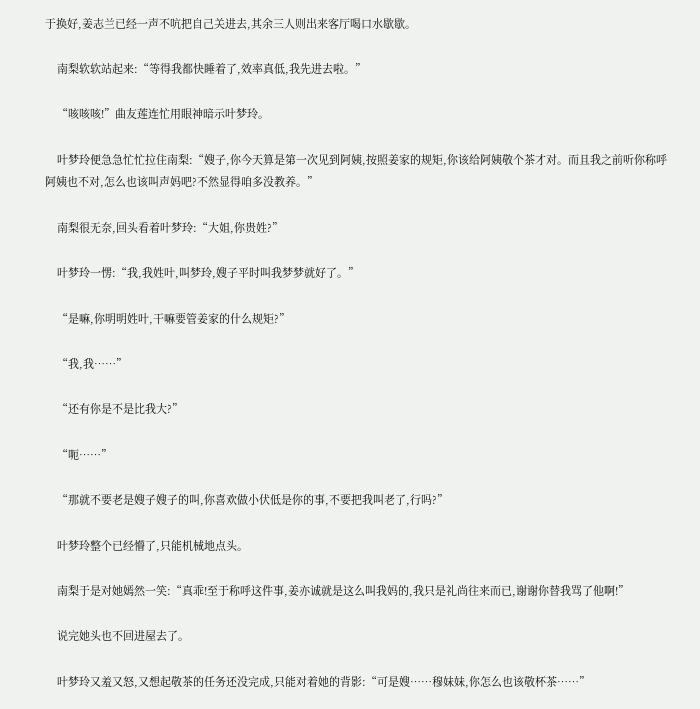于换好,姜志兰已经一声不吭把自己关进去,其余三人则出来客厅喝口水歇歇。

    南梨软软站起来:“等得我都快睡着了,效率真低,我先进去啦。”

    “咳咳咳!”曲友莲连忙用眼神暗示叶梦玲。

    叶梦玲便急急忙忙拉住南梨:“嫂子,你今天算是第一次见到阿姨,按照姜家的规矩,你该给阿姨敬个茶才对。而且我之前听你称呼阿姨也不对,怎么也该叫声妈吧?不然显得咱多没教养。”

    南梨很无奈,回头看着叶梦玲:“大姐,你贵姓?”

    叶梦玲一愣:“我,我姓叶,叫梦玲,嫂子平时叫我梦梦就好了。”

    “是嘛,你明明姓叶,干嘛要管姜家的什么规矩?”

    “我,我……”

    “还有你是不是比我大?”

    “呃……”

    “那就不要老是嫂子嫂子的叫,你喜欢做小伏低是你的事,不要把我叫老了,行吗?”

    叶梦玲整个已经懵了,只能机械地点头。

    南梨于是对她嫣然一笑:“真乖!至于称呼这件事,姜亦诚就是这么叫我妈的,我只是礼尚往来而已,谢谢你替我骂了他啊!”

    说完她头也不回进屋去了。

    叶梦玲又羞又怒,又想起敬茶的任务还没完成,只能对着她的背影:“可是嫂……穆妹妹,你怎么也该敬杯茶……”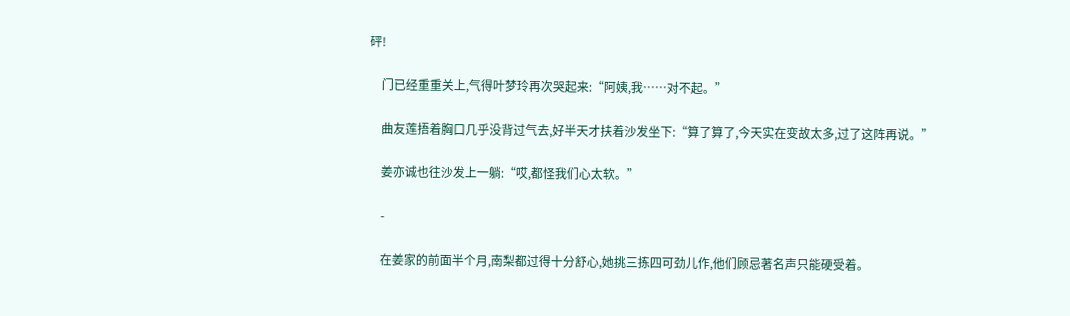砰!

    门已经重重关上,气得叶梦玲再次哭起来:“阿姨,我……对不起。”

    曲友莲捂着胸口几乎没背过气去,好半天才扶着沙发坐下:“算了算了,今天实在变故太多,过了这阵再说。”

    姜亦诚也往沙发上一躺:“哎,都怪我们心太软。”

    -

    在姜家的前面半个月,南梨都过得十分舒心,她挑三拣四可劲儿作,他们顾忌著名声只能硬受着。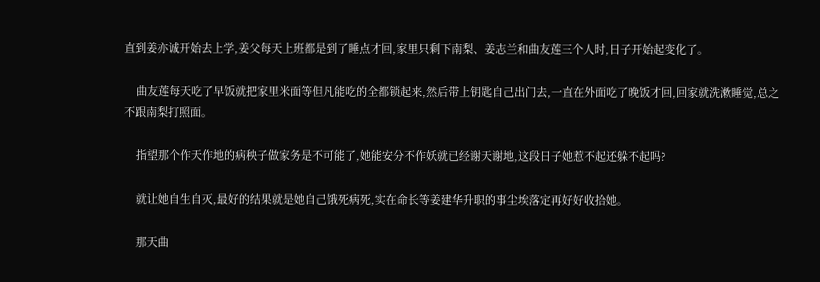直到姜亦诚开始去上学,姜父每天上班都是到了睡点才回,家里只剩下南梨、姜志兰和曲友莲三个人时,日子开始起变化了。

    曲友莲每天吃了早饭就把家里米面等但凡能吃的全都锁起来,然后带上钥匙自己出门去,一直在外面吃了晚饭才回,回家就洗漱睡觉,总之不跟南梨打照面。

    指望那个作天作地的病秧子做家务是不可能了,她能安分不作妖就已经谢天谢地,这段日子她惹不起还躲不起吗?

    就让她自生自灭,最好的结果就是她自己饿死病死,实在命长等姜建华升职的事尘埃落定再好好收拾她。

    那天曲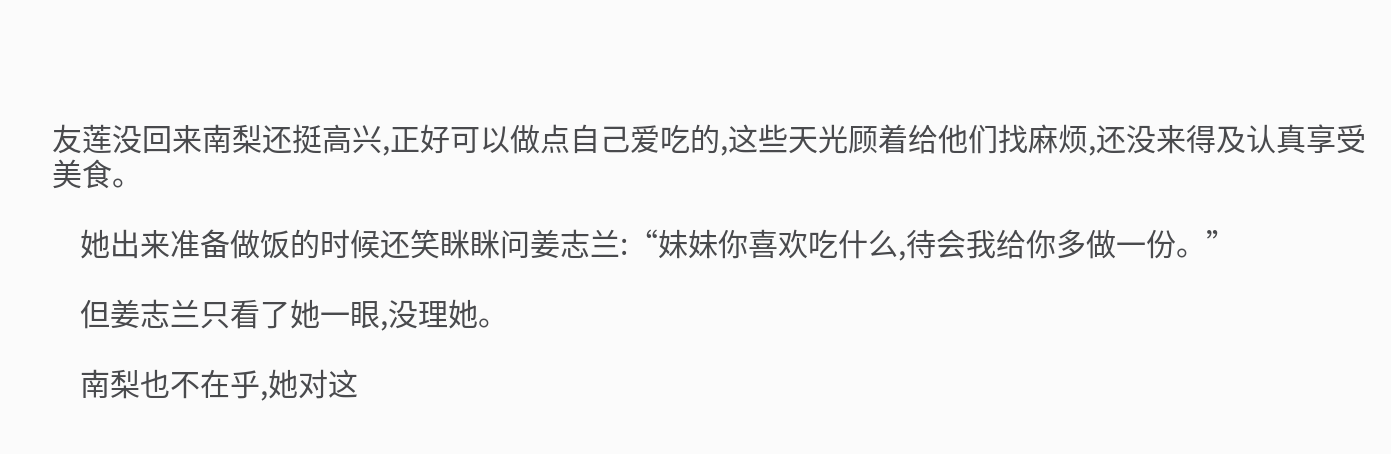友莲没回来南梨还挺高兴,正好可以做点自己爱吃的,这些天光顾着给他们找麻烦,还没来得及认真享受美食。

    她出来准备做饭的时候还笑眯眯问姜志兰:“妹妹你喜欢吃什么,待会我给你多做一份。”

    但姜志兰只看了她一眼,没理她。

    南梨也不在乎,她对这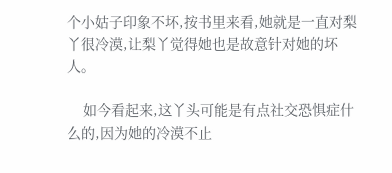个小姑子印象不坏,按书里来看,她就是一直对梨丫很冷漠,让梨丫觉得她也是故意针对她的坏人。

    如今看起来,这丫头可能是有点社交恐惧症什么的,因为她的冷漠不止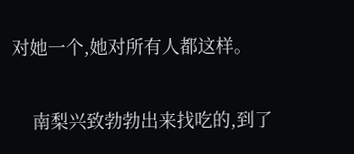对她一个,她对所有人都这样。

    南梨兴致勃勃出来找吃的,到了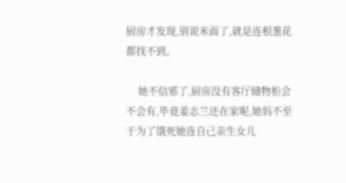厨房才发现,别说米面了,就是连根葱花都找不到。

    她不信邪了,厨房没有客厅储物柜会不会有,毕竟姜志兰还在家呢,她妈不至于为了饿死她连自己亲生女儿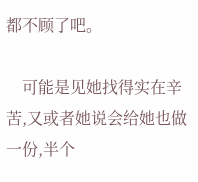都不顾了吧。

    可能是见她找得实在辛苦,又或者她说会给她也做一份,半个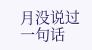月没说过一句话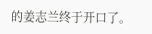的姜志兰终于开口了。